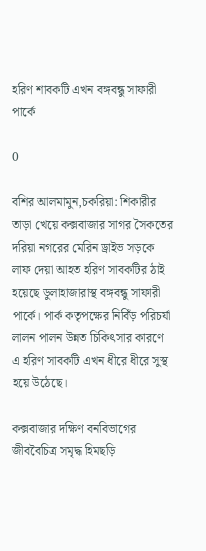হরিণ শাবকটি এখন বঙ্গবন্ধু সাফারী পার্কে

0

বশির আলমামুন,চকরিয়া: শিকারীর তাড়া খেয়ে কক্সবাজার সাগর সৈকতের দরিয়া নগরের মেরিন ড্রাইভ সড়কে লাফ দেয়া আহত হরিণ সাবকটির ঠাই হয়েছে ডুলাহাজারাস্থ বঙ্গবন্ধু সাফারী পার্কে। পার্ক কতৃপক্ষের নিবিঁড় পরিচর্যা লালন পালন উন্নত চিকিৎসার কারণে এ হরিণ সাবকটি এখন ধীরে ধীরে সুস্থ হয়ে উঠেছে।

কক্সবাজার দক্ষিণ বনবিভাগের জীববৈচিত্র সমৃদ্ধ হিমছড়ি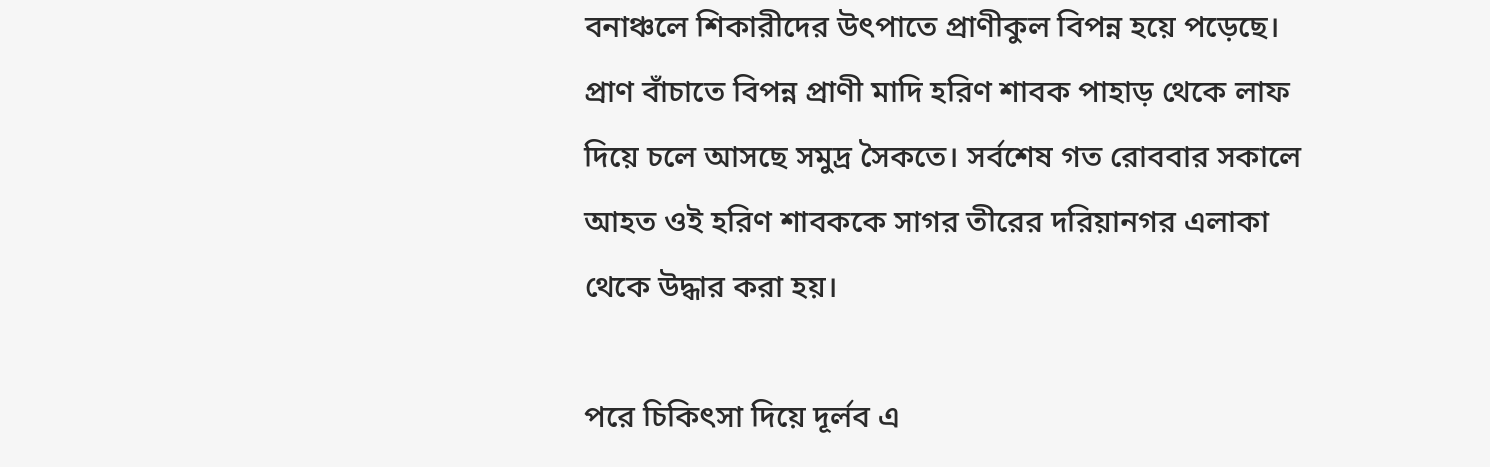বনাঞ্চলে শিকারীদের উৎপাতে প্রাণীকুল বিপন্ন হয়ে পড়েছে। প্রাণ বাঁচাতে বিপন্ন প্রাণী মাদি হরিণ শাবক পাহাড় থেকে লাফ দিয়ে চলে আসছে সমুদ্র সৈকতে। সর্বশেষ গত রোববার সকালে আহত ওই হরিণ শাবককে সাগর তীরের দরিয়ানগর এলাকা থেকে উদ্ধার করা হয়।

পরে চিকিৎসা দিয়ে দূর্লব এ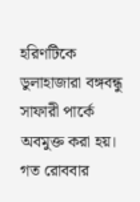হরিণটিকে ডুলাহাজারা বঙ্গবন্ধু সাফারী পার্কে অবমুক্ত করা হয়। গত রোববার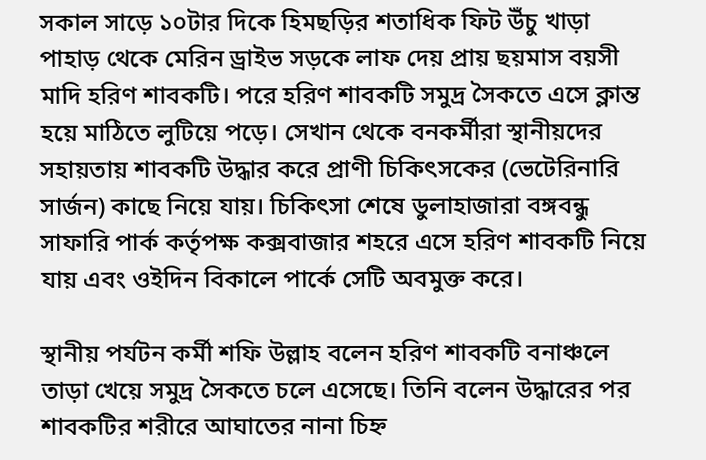সকাল সাড়ে ১০টার দিকে হিমছড়ির শতাধিক ফিট উঁচু খাড়া পাহাড় থেকে মেরিন ড্রাইভ সড়কে লাফ দেয় প্রায় ছয়মাস বয়সী মাদি হরিণ শাবকটি। পরে হরিণ শাবকটি সমুদ্র সৈকতে এসে ক্লান্ত হয়ে মাঠিতে লুটিয়ে পড়ে। সেখান থেকে বনকর্মীরা স্থানীয়দের সহায়তায় শাবকটি উদ্ধার করে প্রাণী চিকিৎসকের (ভেটেরিনারি সার্জন) কাছে নিয়ে যায়। চিকিৎসা শেষে ডুলাহাজারা বঙ্গবন্ধু সাফারি পার্ক কর্তৃপক্ষ কক্সবাজার শহরে এসে হরিণ শাবকটি নিয়ে যায় এবং ওইদিন বিকালে পার্কে সেটি অবমুক্ত করে।

স্থানীয় পর্যটন কর্মী শফি উল্লাহ বলেন হরিণ শাবকটি বনাঞ্চলে তাড়া খেয়ে সমুদ্র সৈকতে চলে এসেছে। তিনি বলেন উদ্ধারের পর শাবকটির শরীরে আঘাতের নানা চিহ্ন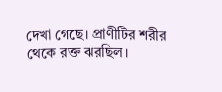দেখা গেছে। প্রাণীটির শরীর থেকে রক্ত ঝরছিল।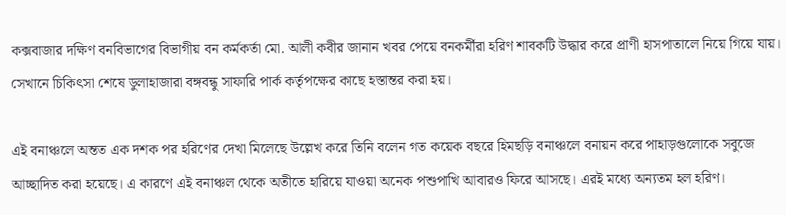কক্সবাজার দক্ষিণ বনবিভাগের বিভাগীয় বন কর্মকর্তা মো. আলী কবীর জানান খবর পেয়ে বনকর্মীরা হরিণ শাবকটি উদ্ধার করে প্রাণী হাসপাতালে নিয়ে গিয়ে যায়। সেখানে চিকিৎসা শেষে ডুলাহাজারা বঙ্গবন্ধু সাফারি পার্ক কর্তৃপক্ষের কাছে হস্তান্তর করা হয়।

এই বনাঞ্চলে অন্তত এক দশক পর হরিণের দেখা মিলেছে উল্লেখ করে তিনি বলেন গত কয়েক বছরে হিমছড়ি বনাঞ্চলে বনায়ন করে পাহাড়গুলোকে সবুজে আচ্ছাদিত করা হয়েছে। এ কারণে এই বনাঞ্চল থেকে অতীতে হারিয়ে যাওয়া অনেক পশুপাখি আবারও ফিরে আসছে। এরই মধ্যে অন্যতম হল হরিণ।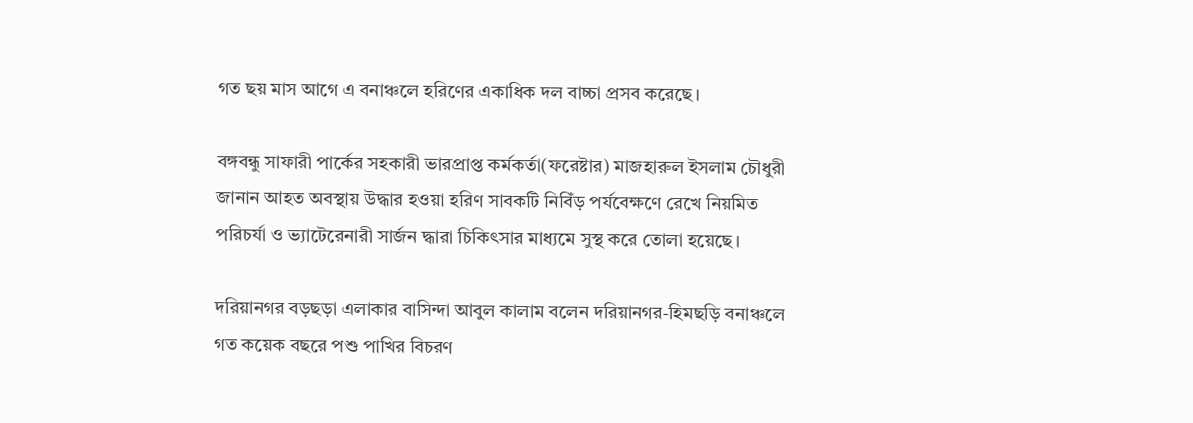গত ছয় মাস আগে এ বনাঞ্চলে হরিণের একাধিক দল বাচ্চা প্রসব করেছে।

বঙ্গবন্ধু সাফারী পার্কের সহকারী ভারপ্রাপ্ত কর্মকর্তা(ফরেষ্টার) মাজহারুল ইসলাম চৌধুরী জানান আহত অবস্থায় উদ্ধার হওয়া হরিণ সাবকটি নিবিঁড় পর্যবেক্ষণে রেখে নিয়মিত পরিচর্যা ও ভ্যাটেরেনারী সার্জন দ্ধারা চিকিৎসার মাধ্যমে সুস্থ করে তোলা হয়েছে।

দরিয়ানগর বড়ছড়া এলাকার বাসিন্দা আবুল কালাম বলেন দরিয়ানগর-হিমছড়ি বনাঞ্চলে গত কয়েক বছরে পশু পাখির বিচরণ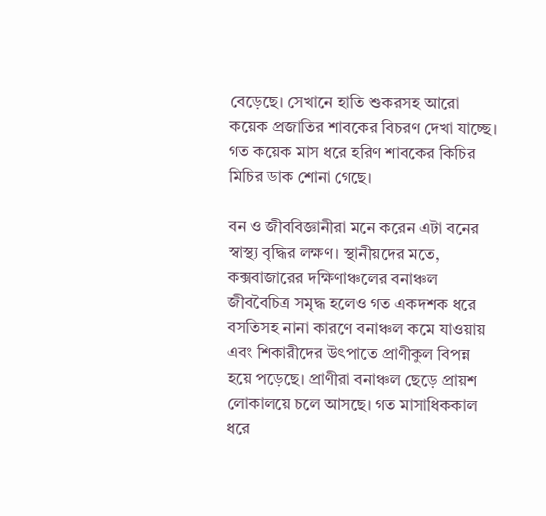বেড়েছে। সেখানে হাতি শুকরসহ আরো কয়েক প্রজাতির শাবকের বিচরণ দেখা যাচ্ছে। গত কয়েক মাস ধরে হরিণ শাবকের কিচির মিচির ডাক শোনা গেছে।

বন ও জীববিজ্ঞানীরা মনে করেন এটা বনের স্বাস্থ্য বৃদ্ধির লক্ষণ। স্থানীয়দের মতে, কক্সবাজারের দক্ষিণাঞ্চলের বনাঞ্চল জীববৈচিত্র সমৃদ্ধ হলেও গত একদশক ধরে বসতিসহ নানা কারণে বনাঞ্চল কমে যাওয়ায় এবং শিকারীদের উৎপাতে প্রাণীকুল বিপন্ন হয়ে পড়েছে। প্রাণীরা বনাঞ্চল ছেড়ে প্রায়শ লোকালয়ে চলে আসছে। গত মাসাধিককাল ধরে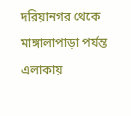দরিয়ানগর থেকে মাঙ্গালাপাড়া পর্যন্ত এলাকায়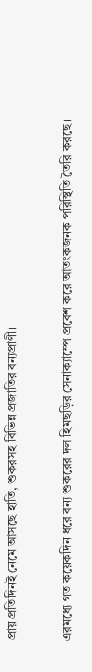প্রায় প্রতিদিনই নেমে আসছে হাতি, শুকরসহ বিভিন্ন প্রজাতির বন্যপ্রাণী।

এরমধ্যে গত কয়েকদিন ধরে বন্য শুকরের দল হিমছড়ির সেনাক্যাম্পে প্রবেশ করে আতংকজনক পরিস্থিতি তৈরি করছে।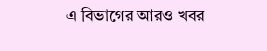এ বিভাগের আরও খবর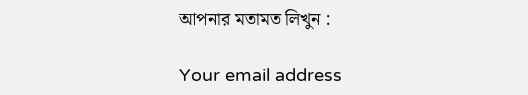আপনার মতামত লিখুন :

Your email address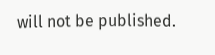will not be published.